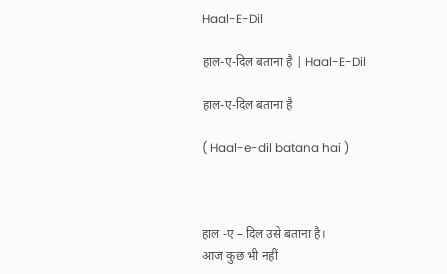Haal-E-Dil

हाल-ए-दिल बताना है | Haal-E-Dil

हाल-ए-दिल बताना है

( Haal-e-dil batana hai )



हाल -ए – दिल उसे बताना है।
आज कुछ भी नहीं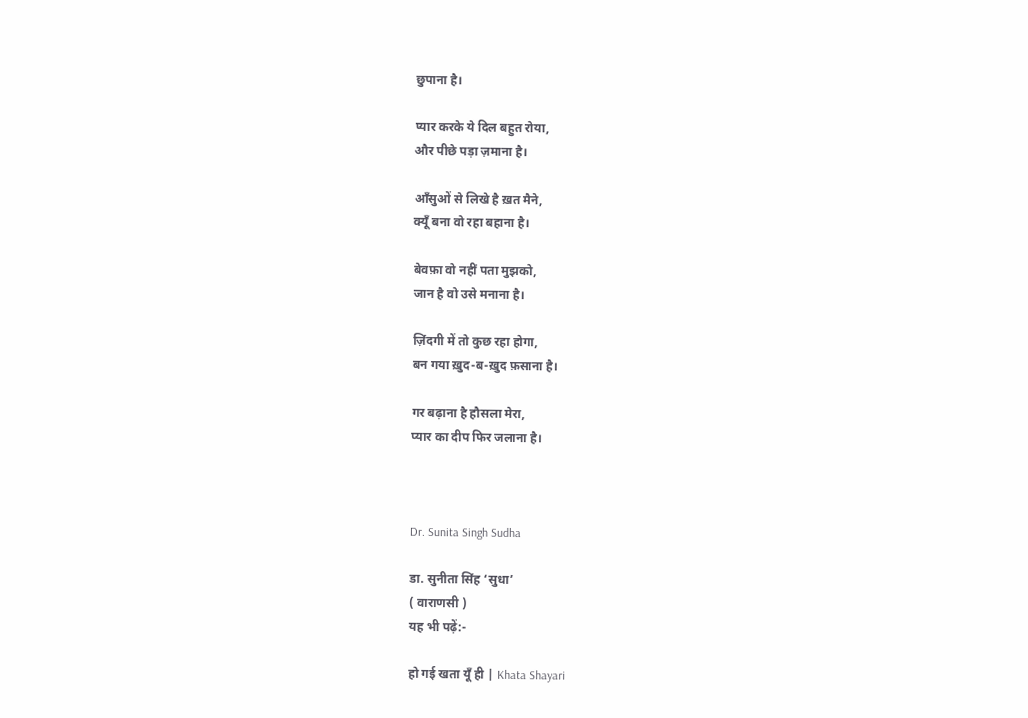छुपाना है।

प्यार करके ये दिल बहुत रोया,
और पीछे पड़ा ज़माना है।

आँसुओं से लिखे है ख़त मैने,
क्यूँ बना वो रहा बहाना है।

बेवफ़ा वो नहीं पता मुझको,
जान है वो उसे मनाना है।

ज़िंदगी में तो कुछ रहा होगा,
बन गया ख़ुद-ब-ख़ुद फ़साना है।

गर बढ़ाना है हौसला मेरा,
प्यार का दीप फिर जलाना है।



Dr. Sunita Singh Sudha

डा. सुनीता सिंह ‘सुधा’
( वाराणसी )
यह भी पढ़ें:-

हो गई खता यूँ ही | Khata Shayari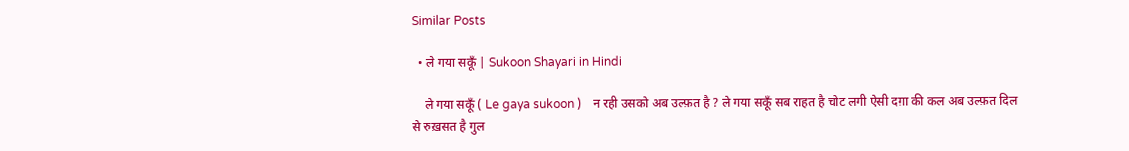Similar Posts

  • ले गया सकूँ | Sukoon Shayari in Hindi

    ले गया सकूँ ( Le gaya sukoon )    न रही उसको अब उल्फ़त है ? ले गया सकूँ सब राहत है चोट लगी ऐसी दग़ा की कल अब उल्फ़त दिल से रुख़सत है गुल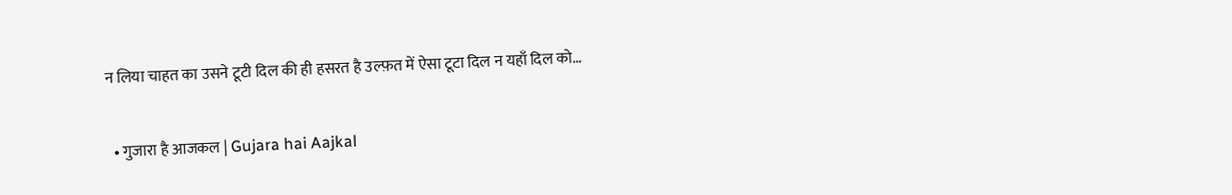न लिया चाहत का उसने टूटी दिल की ही हसरत है उल्फ़त में ऐसा टूटा दिल न यहाँ दिल को…

  • गुजारा है आजकल | Gujara hai Aajkal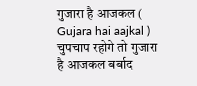गुजारा है आजकल ( Gujara hai aajkal )    चुपचाप रहोगे तो गुजारा है आजकल बर्बाद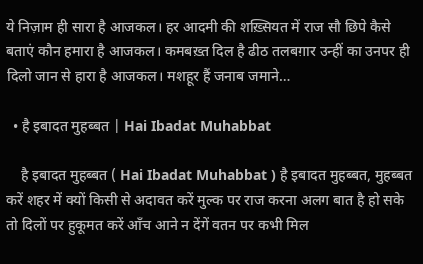ये निज़ाम ही सारा है आजकल। हर आदमी की शख़्सियत में राज सौ छिपे कैसे बताएं कौन हमारा है आजकल। कमबख़्त दिल है ढीठ तलबग़ार उन्हीं का उनपर ही दिलो जान से हारा है आजकल। मशहूर हैं जनाब जमाने…

  • है इबादत मुहब्बत | Hai Ibadat Muhabbat

    है इबादत मुहब्बत ( Hai Ibadat Muhabbat ) है इबादत मुहब्बत, मुहब्बत करें शहर में क्यों किसी से अदावत करें मुल्क पर राज करना अलग बात है हो सके तो दिलों पर हुकूमत करें आँच आने न देंगें वतन पर कभी मिल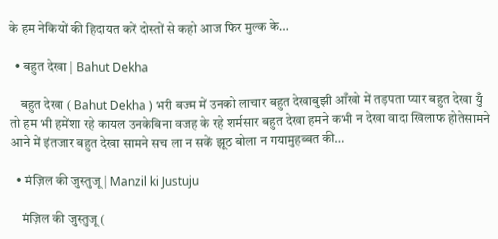के हम नेकियों की हिदायत करें दोस्तों से कहो आज फिर मुल्क के…

  • बहुत देखा | Bahut Dekha

    बहुत देखा ( Bahut Dekha ) भरी बज्म में उनको लाचार बहुत देखाबुझी आँखो में तड़पता प्यार बहुत देखा युँ तो हम भी हमेंशा रहे कायल उनकेबिना वजह के रहे शर्मसार बहुत देखा हमने कभी न देखा वादा खिलाफ होतेसामने आने में इंतजार बहुत देखा सामने सच ला न सकें झूठ बोला न गयामुहब्बत की…

  • मंज़िल की जुस्तुजू | Manzil ki Justuju

    मंज़िल की जुस्तुजू (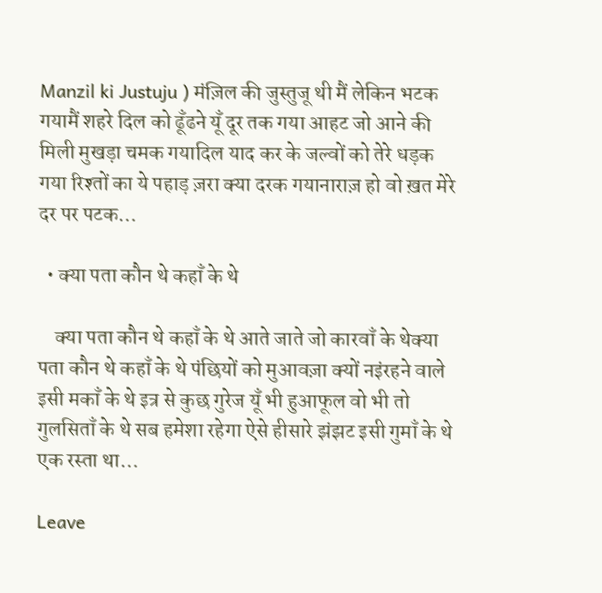Manzil ki Justuju ) मंज़िल की जुस्तुजू थी मैं लेकिन भटक गयामैं शहरे दिल को ढूँढने यूँ दूर तक गया आहट जो आने की मिली मुखड़ा चमक गयादिल याद कर के जल्वों को तेरे धड़क गया रिश्तों का ये पहाड़ ज़रा क्या दरक गयानाराज़ हो वो ख़त मेरे दर पर पटक…

  • क्या पता कौन थे कहाँ के थे

    क्या पता कौन थे कहाँ के थे आते जाते जो कारवाँ के थेक्या पता कौन थे कहाँ के थे पंछियों को मुआवज़ा क्यों नइंरहने वाले इसी मकाँ के थे इत्र से कुछ गुरेज यूँ भी हुआफूल वो भी तो गुलसिताँ के थे सब हमेशा रहेगा ऐसे हीसारे झंझट इसी गुमाँ के थे एक रस्ता था…

Leave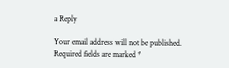a Reply

Your email address will not be published. Required fields are marked *